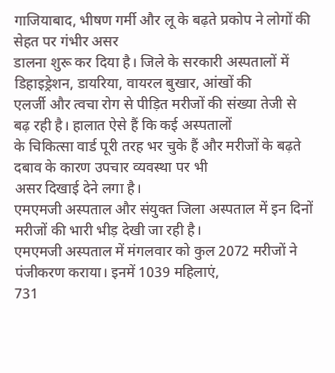गाजियाबाद, भीषण गर्मी और लू के बढ़ते प्रकोप ने लोगों की सेहत पर गंभीर असर
डालना शुरू कर दिया है। जिले के सरकारी अस्पतालों में डिहाइड्रेशन, डायरिया, वायरल बुखार, आंखों की
एलर्जी और त्वचा रोग से पीड़ित मरीजों की संख्या तेजी से बढ़ रही है। हालात ऐसे हैं कि कई अस्पतालों
के चिकित्सा वार्ड पूरी तरह भर चुके हैं और मरीजों के बढ़ते दबाव के कारण उपचार व्यवस्था पर भी
असर दिखाई देने लगा है।
एमएमजी अस्पताल और संयुक्त जिला अस्पताल में इन दिनों मरीजों की भारी भीड़ देखी जा रही है।
एमएमजी अस्पताल में मंगलवार को कुल 2072 मरीजों ने पंजीकरण कराया। इनमें 1039 महिलाएं,
731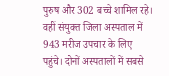पुरुष और 302 बच्चे शामिल रहे। वहीं संयुक्त जिला अस्पताल में 943 मरीज उपचार के लिए
पहुंचे। दोनों अस्पतालों में सबसे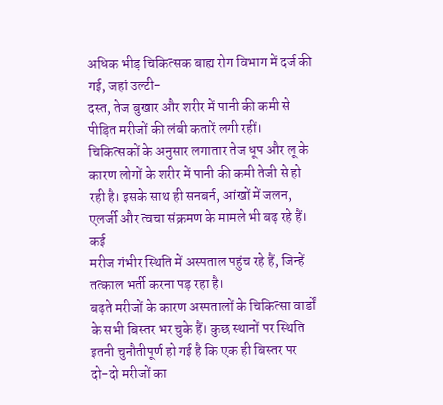अधिक भीड़ चिकित्सक बाह्य रोग विभाग में दर्ज की गई, जहां उल्टी-
दस्त, तेज बुखार और शरीर में पानी की कमी से पीड़ित मरीजों की लंबी कतारें लगी रहीं।
चिकित्सकों के अनुसार लगातार तेज धूप और लू के कारण लोगों के शरीर में पानी की कमी तेजी से हो
रही है। इसके साथ ही सनबर्न, आंखों में जलन, एलर्जी और त्वचा संक्रमण के मामले भी बढ़ रहे हैं। कई
मरीज गंभीर स्थिति में अस्पताल पहुंच रहे हैं, जिन्हें तत्काल भर्ती करना पड़ रहा है।
बढ़ते मरीजों के कारण अस्पतालों के चिकित्सा वार्डों के सभी बिस्तर भर चुके हैं। कुछ स्थानों पर स्थिति
इतनी चुनौतीपूर्ण हो गई है कि एक ही बिस्तर पर दो-दो मरीजों का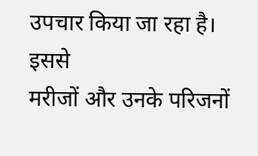उपचार किया जा रहा है। इससे
मरीजों और उनके परिजनों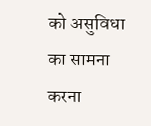को असुविधा का सामना करना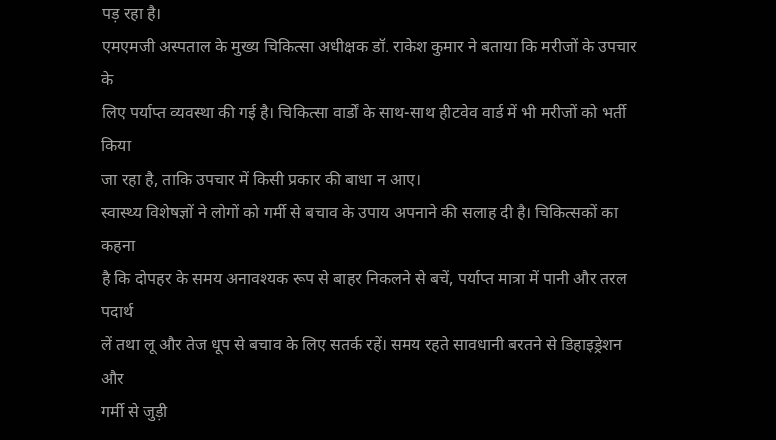पड़ रहा है।
एमएमजी अस्पताल के मुख्य चिकित्सा अधीक्षक डॉ. राकेश कुमार ने बताया कि मरीजों के उपचार के
लिए पर्याप्त व्यवस्था की गई है। चिकित्सा वार्डों के साथ-साथ हीटवेव वार्ड में भी मरीजों को भर्ती किया
जा रहा है, ताकि उपचार में किसी प्रकार की बाधा न आए।
स्वास्थ्य विशेषज्ञों ने लोगों को गर्मी से बचाव के उपाय अपनाने की सलाह दी है। चिकित्सकों का कहना
है कि दोपहर के समय अनावश्यक रूप से बाहर निकलने से बचें, पर्याप्त मात्रा में पानी और तरल पदार्थ
लें तथा लू और तेज धूप से बचाव के लिए सतर्क रहें। समय रहते सावधानी बरतने से डिहाइड्रेशन और
गर्मी से जुड़ी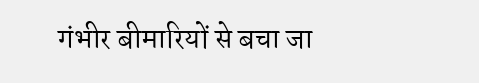गंभीर बीमारियों से बचा जा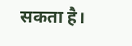सकता है।